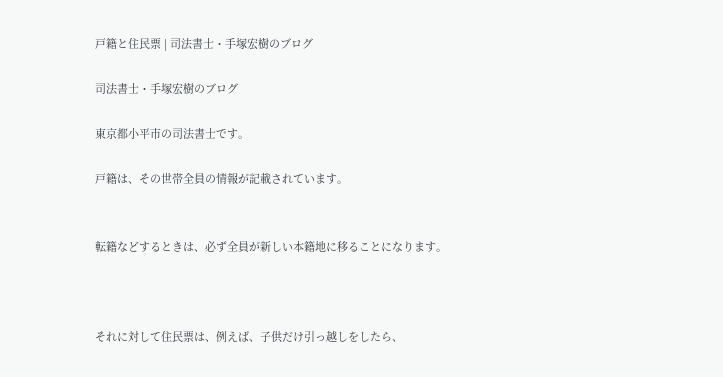戸籍と住民票 | 司法書士・手塚宏樹のブログ

司法書士・手塚宏樹のブログ

東京都小平市の司法書士です。

戸籍は、その世帯全員の情報が記載されています。


転籍などするときは、必ず全員が新しい本籍地に移ることになります。



それに対して住民票は、例えば、子供だけ引っ越しをしたら、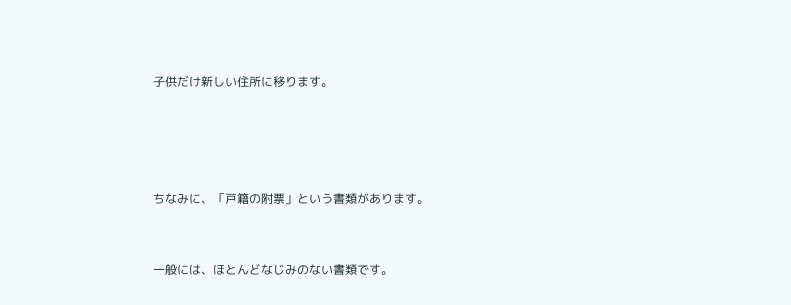子供だけ新しい住所に移ります。




ちなみに、「戸籍の附票」という書類があります。


一般には、ほとんどなじみのない書類です。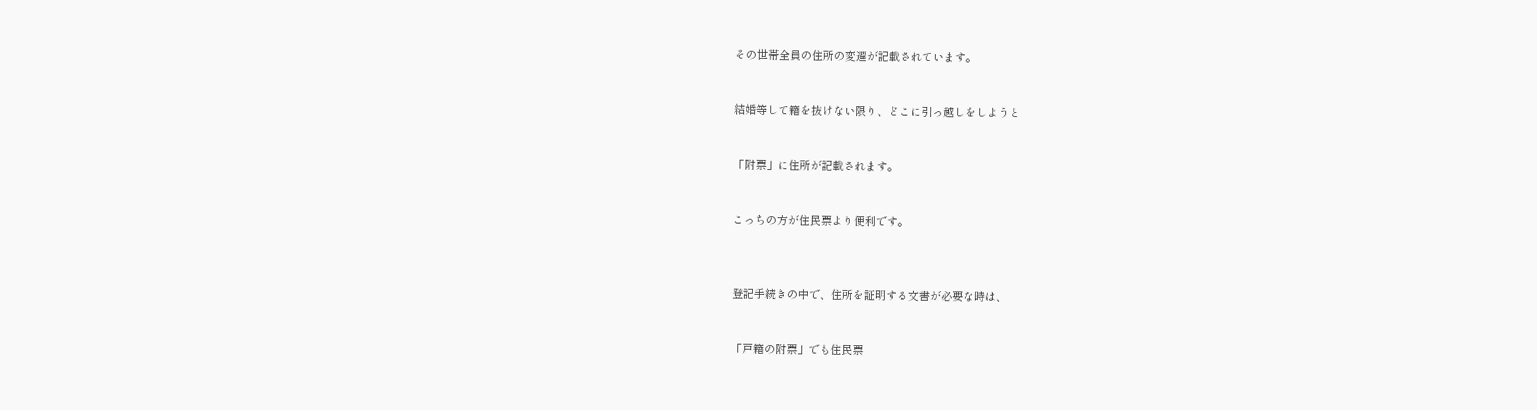その世帯全員の住所の変遷が記載されています。


結婚等して籍を抜けない限り、どこに引っ越しをしようと


「附票」に住所が記載されます。


こっちの方が住民票より便利です。



登記手続きの中で、住所を証明する文書が必要な時は、


「戸籍の附票」でも住民票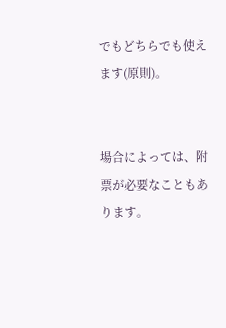でもどちらでも使えます(原則)。


場合によっては、附票が必要なこともあります。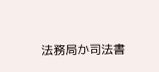法務局か司法書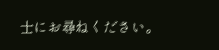士にお尋ねください。